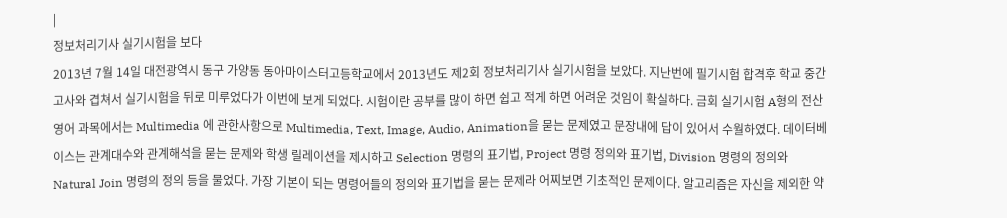|
정보처리기사 실기시험을 보다
2013년 7월 14일 대전광역시 동구 가양동 동아마이스터고등학교에서 2013년도 제2회 정보처리기사 실기시험을 보았다. 지난번에 필기시험 합격후 학교 중간고사와 겹쳐서 실기시험을 뒤로 미루었다가 이번에 보게 되었다. 시험이란 공부를 많이 하면 쉽고 적게 하면 어려운 것임이 확실하다. 금회 실기시험 A형의 전산영어 과목에서는 Multimedia 에 관한사항으로 Multimedia, Text, Image, Audio, Animation을 묻는 문제였고 문장내에 답이 있어서 수월하였다. 데이터베이스는 관계대수와 관계해석을 묻는 문제와 학생 릴레이션을 제시하고 Selection 명령의 표기법, Project 명령 정의와 표기법, Division 명령의 정의와 Natural Join 명령의 정의 등을 물었다. 가장 기본이 되는 명령어들의 정의와 표기법을 묻는 문제라 어찌보면 기초적인 문제이다. 알고리즘은 자신을 제외한 약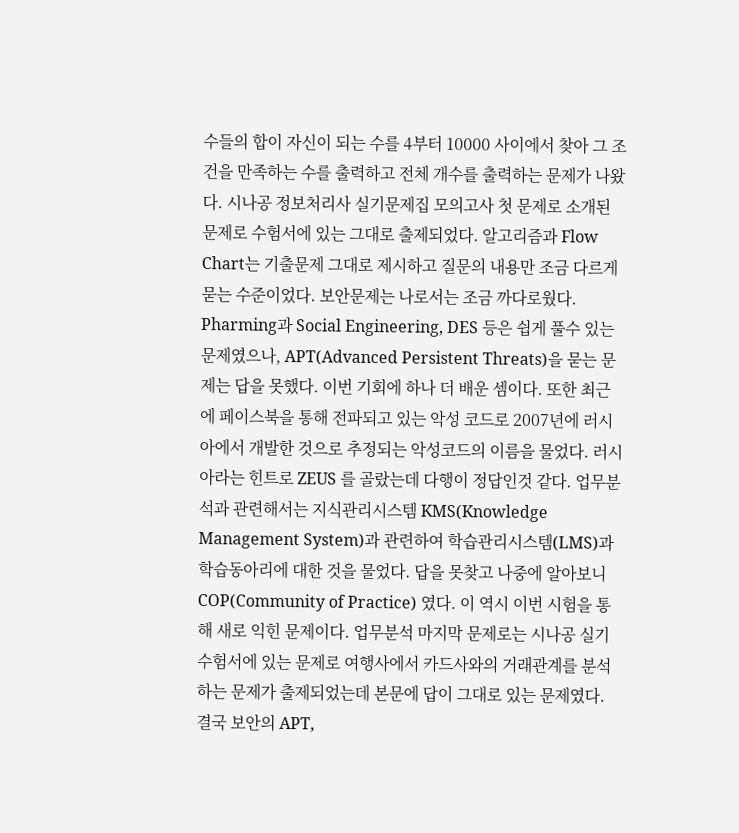수들의 합이 자신이 되는 수를 4부터 10000 사이에서 찾아 그 조건을 만족하는 수를 출력하고 전체 개수를 출력하는 문제가 나왔다. 시나공 정보처리사 실기문제집 모의고사 첫 문제로 소개된 문제로 수험서에 있는 그대로 출제되었다. 알고리즘과 Flow Chart는 기출문제 그대로 제시하고 질문의 내용만 조금 다르게 묻는 수준이었다. 보안문제는 나로서는 조금 까다로웠다. Pharming과 Social Engineering, DES 등은 쉽게 풀수 있는 문제였으나, APT(Advanced Persistent Threats)을 묻는 문제는 답을 못했다. 이번 기회에 하나 더 배운 셈이다. 또한 최근에 페이스북을 통해 전파되고 있는 악성 코드로 2007년에 러시아에서 개발한 것으로 추정되는 악성코드의 이름을 물었다. 러시아라는 힌트로 ZEUS 를 골랐는데 다행이 정답인것 같다. 업무분석과 관련해서는 지식관리시스템 KMS(Knowledge Management System)과 관련하여 학습관리시스템(LMS)과 학습동아리에 대한 것을 물었다. 답을 못찾고 나중에 알아보니 COP(Community of Practice) 였다. 이 역시 이번 시험을 통해 새로 익힌 문제이다. 업무분석 마지막 문제로는 시나공 실기 수험서에 있는 문제로 여행사에서 카드사와의 거래관계를 분석하는 문제가 출제되었는데 본문에 답이 그대로 있는 문제였다. 결국 보안의 APT,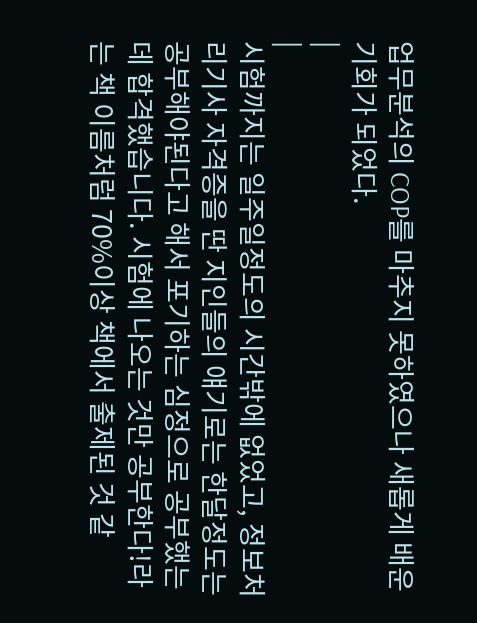업무분석의 COP를 마추지 못하였으나 새롭게 배운 기회가 되었다.
|
|
시험까지는 일주일정도의 시간밖에 없었고, 정보처리기사 자격증을 딴 지인들의 얘기로는 한달정도는 공부해야된다고 해서 포기하는 심정으로 공부했는데 합격했습니다. 시험에 나오는 것만 공부한다!라는 책 이름처럼 70%이상 책에서 출제된 것 같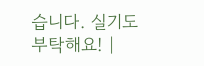습니다. 실기도 부탁해요! |